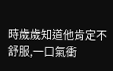時歲歲知道他肯定不舒服,一口氣衝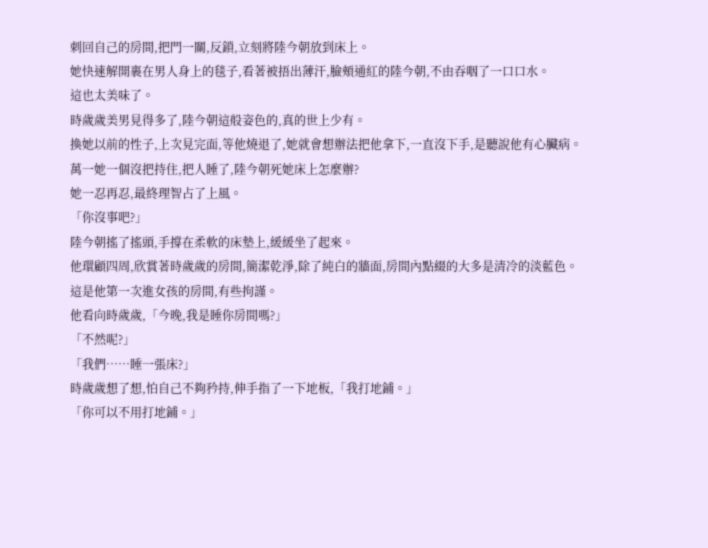刺回自己的房間,把門一關,反鎖,立刻將陸今朝放到床上。
她快速解開裹在男人身上的毯子,看著被捂出薄汗,臉頰通紅的陸今朝,不由吞咽了一口口水。
這也太美味了。
時歲歲美男見得多了,陸今朝這般姿色的,真的世上少有。
換她以前的性子,上次見完面,等他燒退了,她就會想辦法把他拿下,一直沒下手,是聽說他有心臟病。
萬一她一個沒把持住,把人睡了,陸今朝死她床上怎麼辦?
她一忍再忍,最終理智占了上風。
「你沒事吧?」
陸今朝搖了搖頭,手撐在柔軟的床墊上,緩緩坐了起來。
他環顧四周,欣賞著時歲歲的房間,簡潔乾淨,除了純白的牆面,房間內點綴的大多是清冷的淡藍色。
這是他第一次進女孩的房間,有些拘謹。
他看向時歲歲,「今晚,我是睡你房間嗎?」
「不然呢?」
「我們……睡一張床?」
時歲歲想了想,怕自己不夠矜持,伸手指了一下地板,「我打地鋪。」
「你可以不用打地鋪。」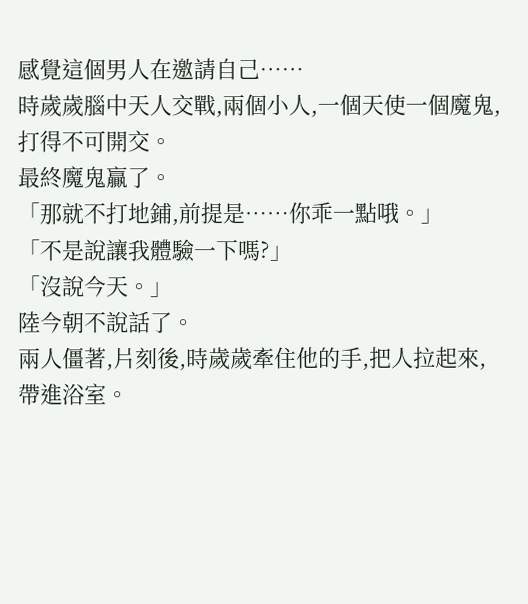感覺這個男人在邀請自己……
時歲歲腦中天人交戰,兩個小人,一個天使一個魔鬼,打得不可開交。
最終魔鬼贏了。
「那就不打地鋪,前提是……你乖一點哦。」
「不是說讓我體驗一下嗎?」
「沒說今天。」
陸今朝不說話了。
兩人僵著,片刻後,時歲歲牽住他的手,把人拉起來,帶進浴室。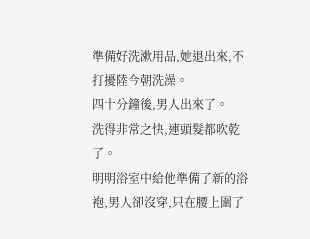準備好洗漱用品,她退出來,不打擾陸今朝洗澡。
四十分鐘後,男人出來了。
洗得非常之快,連頭髮都吹乾了。
明明浴室中給他準備了新的浴袍,男人卻沒穿,只在腰上圍了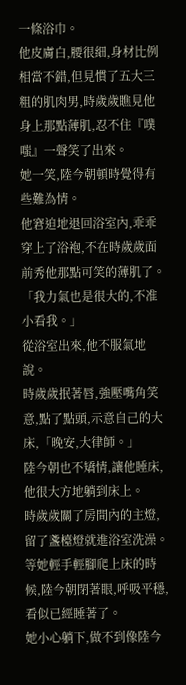一條浴巾。
他皮膚白,腰很細,身材比例相當不錯,但見慣了五大三粗的肌肉男,時歲歲瞧見他身上那點薄肌,忍不住『噗嗤』一聲笑了出來。
她一笑,陸今朝頓時覺得有些難為情。
他窘迫地退回浴室內,乖乖穿上了浴袍,不在時歲歲面前秀他那點可笑的薄肌了。
「我力氣也是很大的,不准小看我。」
從浴室出來,他不服氣地說。
時歲歲抿著唇,強壓嘴角笑意,點了點頭,示意自己的大床,「晚安,大律師。」
陸今朝也不矯情,讓他睡床,他很大方地躺到床上。
時歲歲關了房間內的主燈,留了盞檯燈就進浴室洗澡。
等她輕手輕腳爬上床的時候,陸今朝閉著眼,呼吸平穩,看似已經睡著了。
她小心躺下,做不到像陸今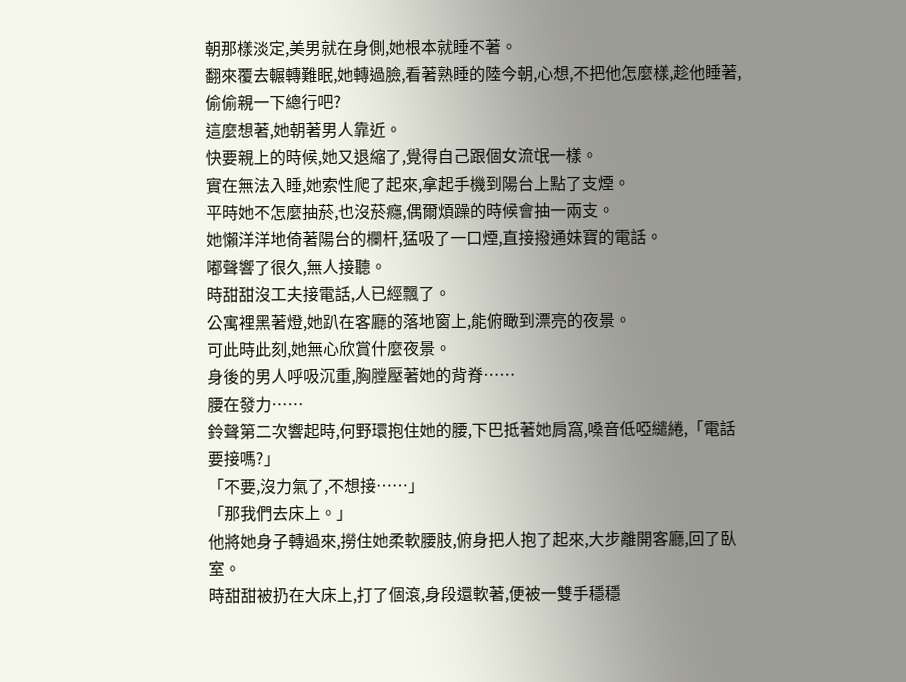朝那樣淡定,美男就在身側,她根本就睡不著。
翻來覆去輾轉難眠,她轉過臉,看著熟睡的陸今朝,心想,不把他怎麼樣,趁他睡著,偷偷親一下總行吧?
這麼想著,她朝著男人靠近。
快要親上的時候,她又退縮了,覺得自己跟個女流氓一樣。
實在無法入睡,她索性爬了起來,拿起手機到陽台上點了支煙。
平時她不怎麼抽菸,也沒菸癮,偶爾煩躁的時候會抽一兩支。
她懶洋洋地倚著陽台的欄杆,猛吸了一口煙,直接撥通妹寶的電話。
嘟聲響了很久,無人接聽。
時甜甜沒工夫接電話,人已經飄了。
公寓裡黑著燈,她趴在客廳的落地窗上,能俯瞰到漂亮的夜景。
可此時此刻,她無心欣賞什麼夜景。
身後的男人呼吸沉重,胸膛壓著她的背脊……
腰在發力……
鈴聲第二次響起時,何野環抱住她的腰,下巴抵著她肩窩,嗓音低啞繾綣,「電話要接嗎?」
「不要,沒力氣了,不想接……」
「那我們去床上。」
他將她身子轉過來,撈住她柔軟腰肢,俯身把人抱了起來,大步離開客廳,回了臥室。
時甜甜被扔在大床上,打了個滾,身段還軟著,便被一雙手穩穩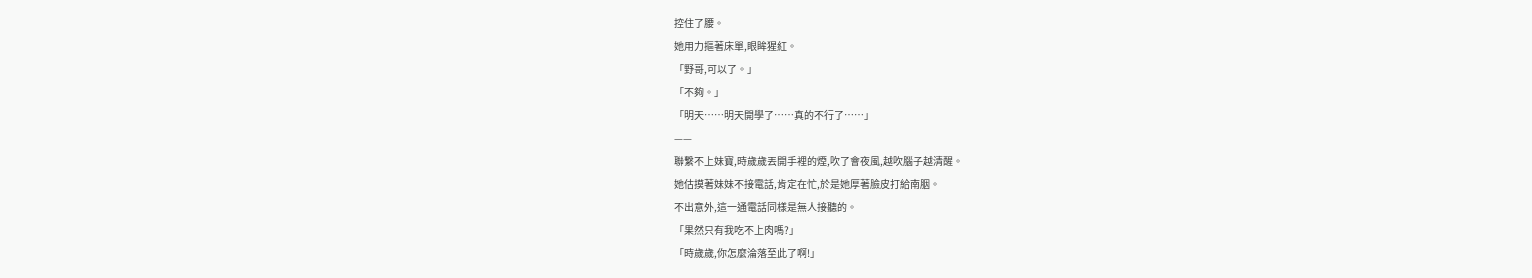控住了腰。
她用力摳著床單,眼眸猩紅。
「野哥,可以了。」
「不夠。」
「明天……明天開學了……真的不行了……」
——
聯繫不上妹寶,時歲歲丟開手裡的煙,吹了會夜風,越吹腦子越清醒。
她估摸著妹妹不接電話,肯定在忙,於是她厚著臉皮打給南胭。
不出意外,這一通電話同樣是無人接聽的。
「果然只有我吃不上肉嗎?」
「時歲歲,你怎麼淪落至此了啊!」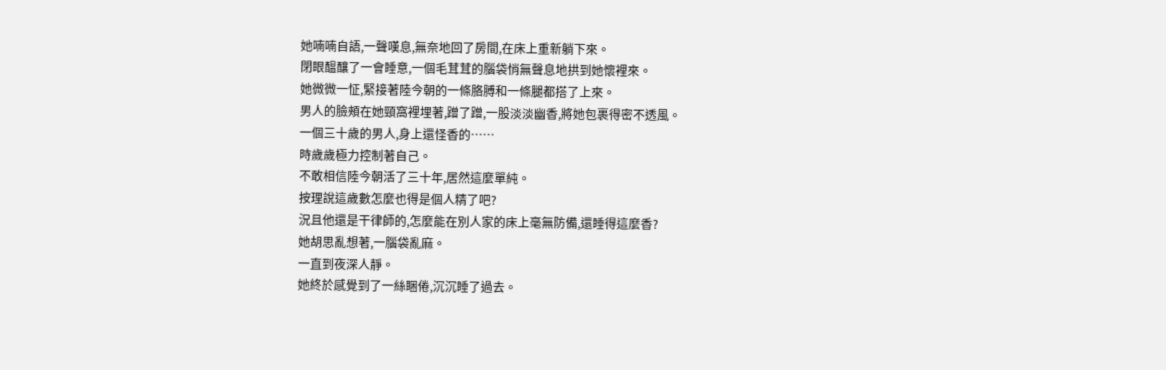她喃喃自語,一聲嘆息,無奈地回了房間,在床上重新躺下來。
閉眼醞釀了一會睡意,一個毛茸茸的腦袋悄無聲息地拱到她懷裡來。
她微微一怔,緊接著陸今朝的一條胳膊和一條腿都搭了上來。
男人的臉頰在她頸窩裡埋著,蹭了蹭,一股淡淡幽香,將她包裹得密不透風。
一個三十歲的男人,身上還怪香的……
時歲歲極力控制著自己。
不敢相信陸今朝活了三十年,居然這麼單純。
按理說這歲數怎麼也得是個人精了吧?
況且他還是干律師的,怎麼能在別人家的床上毫無防備,還睡得這麼香?
她胡思亂想著,一腦袋亂麻。
一直到夜深人靜。
她終於感覺到了一絲睏倦,沉沉睡了過去。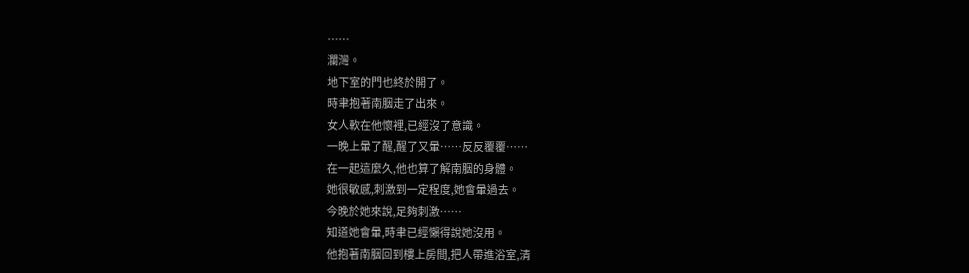……
瀾灣。
地下室的門也終於開了。
時聿抱著南胭走了出來。
女人軟在他懷裡,已經沒了意識。
一晚上暈了醒,醒了又暈……反反覆覆……
在一起這麼久,他也算了解南胭的身體。
她很敏感,刺激到一定程度,她會暈過去。
今晚於她來說,足夠刺激……
知道她會暈,時聿已經懶得說她沒用。
他抱著南胭回到樓上房間,把人帶進浴室,清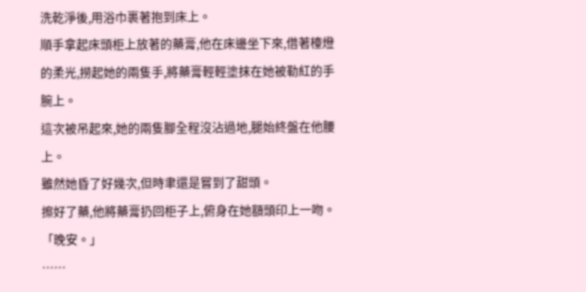洗乾淨後,用浴巾裹著抱到床上。
順手拿起床頭柜上放著的藥膏,他在床邊坐下來,借著檯燈的柔光,撈起她的兩隻手,將藥膏輕輕塗抹在她被勒紅的手腕上。
這次被吊起來,她的兩隻腳全程沒沾過地,腿始終盤在他腰上。
雖然她昏了好幾次,但時聿還是嘗到了甜頭。
擦好了藥,他將藥膏扔回柜子上,俯身在她額頭印上一吻。
「晚安。」
……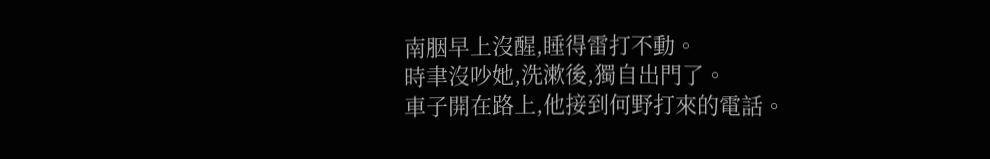南胭早上沒醒,睡得雷打不動。
時聿沒吵她,洗漱後,獨自出門了。
車子開在路上,他接到何野打來的電話。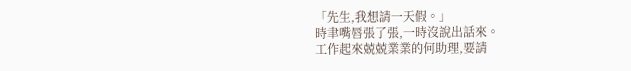「先生,我想請一天假。」
時聿嘴唇張了張,一時沒說出話來。
工作起來兢兢業業的何助理,要請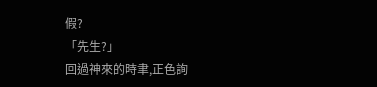假?
「先生?」
回過神來的時聿,正色詢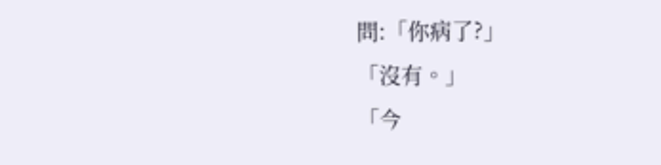問:「你病了?」
「沒有。」
「今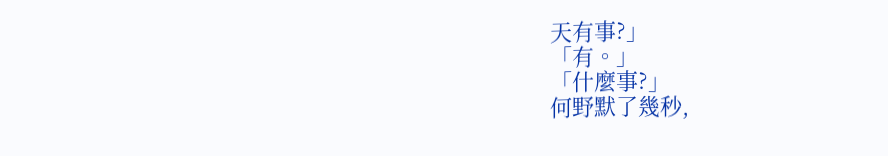天有事?」
「有。」
「什麼事?」
何野默了幾秒,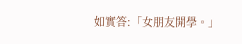如實答:「女朋友開學。」